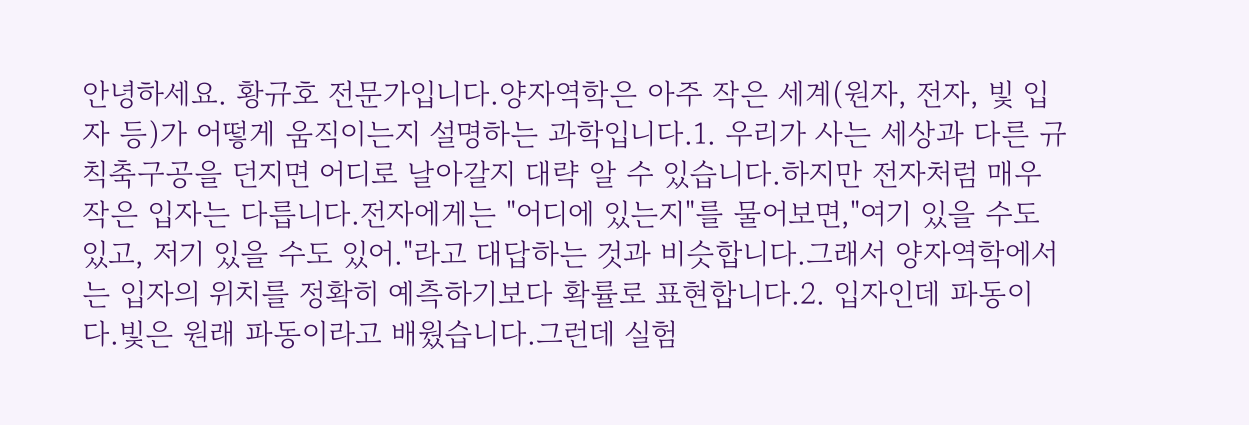안녕하세요. 황규호 전문가입니다.양자역학은 아주 작은 세계(원자, 전자, 빛 입자 등)가 어떻게 움직이는지 설명하는 과학입니다.1. 우리가 사는 세상과 다른 규칙축구공을 던지면 어디로 날아갈지 대략 알 수 있습니다.하지만 전자처럼 매우 작은 입자는 다릅니다.전자에게는 "어디에 있는지"를 물어보면,"여기 있을 수도 있고, 저기 있을 수도 있어."라고 대답하는 것과 비슷합니다.그래서 양자역학에서는 입자의 위치를 정확히 예측하기보다 확률로 표현합니다.2. 입자인데 파동이다.빛은 원래 파동이라고 배웠습니다.그런데 실험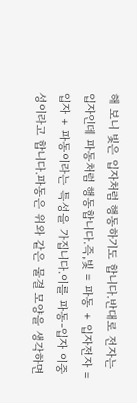해 보니 빛은 입자처럼 행동하기도 합니다.반대로 전자는 입자인데 파동처럼 행동합니다.즉,빛 = 파동 + 입자전자 = 입자 + 파동이라는 특성을 가집니다.이를 파동-입자 이중성이라고 합니다.파동은 위와 같은 물결 모양을 생각하면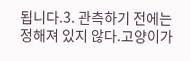됩니다.3. 관측하기 전에는 정해져 있지 않다.고양이가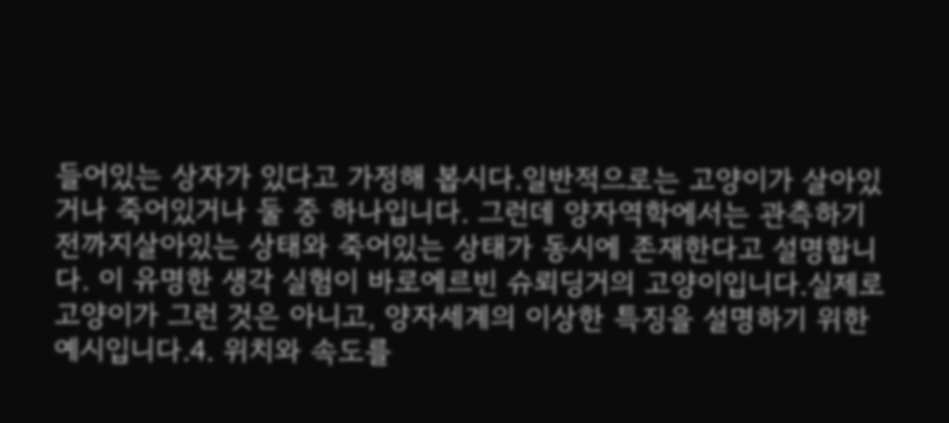들어있는 상자가 있다고 가정해 봅시다.일반적으로는 고양이가 살아있거나 죽어있거나 둘 중 하나입니다. 그런데 양자역학에서는 관측하기 전까지살아있는 상태와 죽어있는 상태가 동시에 존재한다고 설명합니다. 이 유명한 생각 실험이 바로에르빈 슈뢰딩거의 고양이입니다.실제로 고양이가 그런 것은 아니고, 양자세계의 이상한 특징을 설명하기 위한 예시입니다.4. 위치와 속도를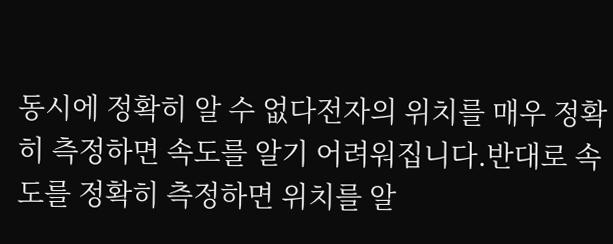동시에 정확히 알 수 없다전자의 위치를 매우 정확히 측정하면 속도를 알기 어려워집니다.반대로 속도를 정확히 측정하면 위치를 알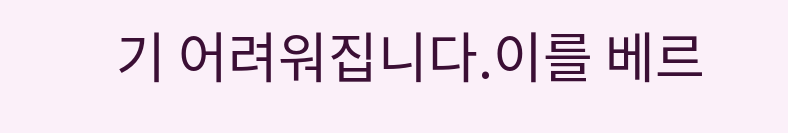기 어려워집니다.이를 베르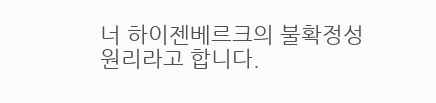너 하이젠베르크의 불확정성 원리라고 합니다.